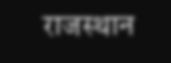राजस्थान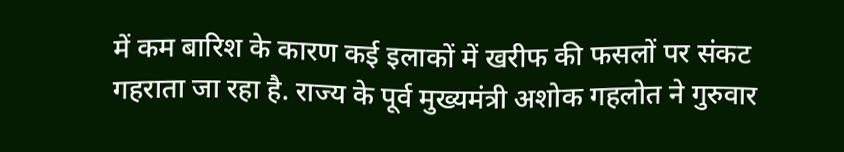में कम बारिश के कारण कई इलाकों में खरीफ की फसलों पर संकट गहराता जा रहा है. राज्य के पूर्व मुख्यमंत्री अशोक गहलोत ने गुरुवार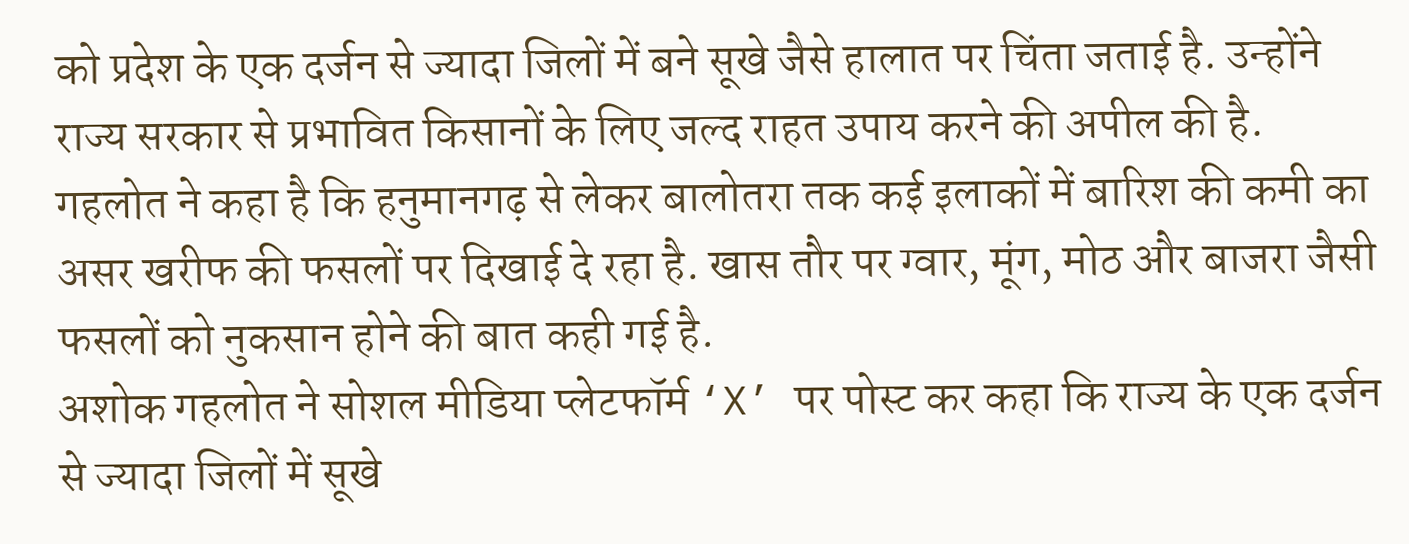को प्रदेश के एक दर्जन से ज्यादा जिलों में बने सूखे जैसे हालात पर चिंता जताई है. उन्होंने राज्य सरकार से प्रभावित किसानों के लिए जल्द राहत उपाय करने की अपील की है. गहलोत ने कहा है कि हनुमानगढ़ से लेकर बालोतरा तक कई इलाकों में बारिश की कमी का असर खरीफ की फसलों पर दिखाई दे रहा है. खास तौर पर ग्वार, मूंग, मोठ और बाजरा जैसी फसलों को नुकसान होने की बात कही गई है.
अशोक गहलोत ने सोशल मीडिया प्लेटफॉर्म ‘X’ पर पोस्ट कर कहा कि राज्य के एक दर्जन से ज्यादा जिलों में सूखे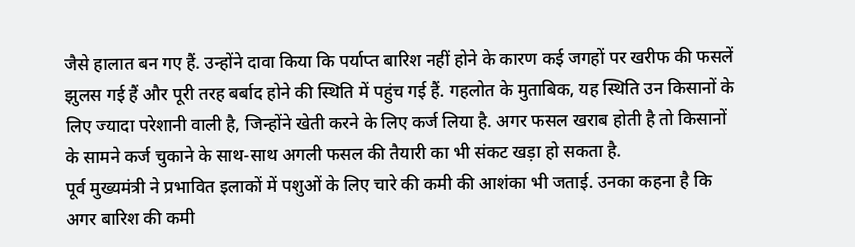जैसे हालात बन गए हैं. उन्होंने दावा किया कि पर्याप्त बारिश नहीं होने के कारण कई जगहों पर खरीफ की फसलें झुलस गई हैं और पूरी तरह बर्बाद होने की स्थिति में पहुंच गई हैं. गहलोत के मुताबिक, यह स्थिति उन किसानों के लिए ज्यादा परेशानी वाली है, जिन्होंने खेती करने के लिए कर्ज लिया है. अगर फसल खराब होती है तो किसानों के सामने कर्ज चुकाने के साथ-साथ अगली फसल की तैयारी का भी संकट खड़ा हो सकता है.
पूर्व मुख्यमंत्री ने प्रभावित इलाकों में पशुओं के लिए चारे की कमी की आशंका भी जताई. उनका कहना है कि अगर बारिश की कमी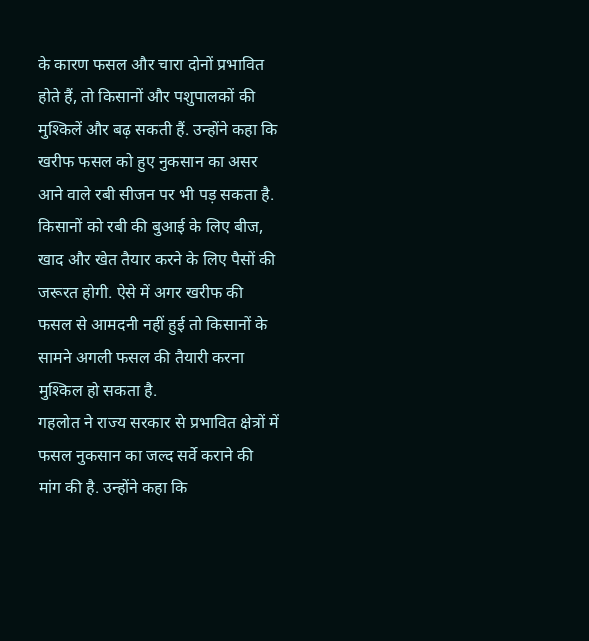के कारण फसल और चारा दोनों प्रभावित होते हैं, तो किसानों और पशुपालकों की मुश्किलें और बढ़ सकती हैं. उन्होंने कहा कि खरीफ फसल को हुए नुकसान का असर आने वाले रबी सीजन पर भी पड़ सकता है. किसानों को रबी की बुआई के लिए बीज, खाद और खेत तैयार करने के लिए पैसों की जरूरत होगी. ऐसे में अगर खरीफ की फसल से आमदनी नहीं हुई तो किसानों के सामने अगली फसल की तैयारी करना मुश्किल हो सकता है.
गहलोत ने राज्य सरकार से प्रभावित क्षेत्रों में फसल नुकसान का जल्द सर्वे कराने की मांग की है. उन्होंने कहा कि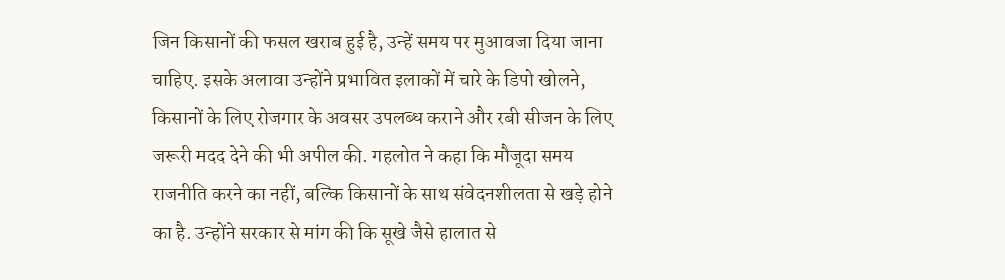जिन किसानों की फसल खराब हुई है, उन्हें समय पर मुआवजा दिया जाना चाहिए. इसके अलावा उन्होंने प्रभावित इलाकों में चारे के डिपो खोलने, किसानों के लिए रोजगार के अवसर उपलब्ध कराने और रबी सीजन के लिए जरूरी मदद देने की भी अपील की. गहलोत ने कहा कि मौजूदा समय राजनीति करने का नहीं, बल्कि किसानों के साथ संवेदनशीलता से खड़े होने का है. उन्होंने सरकार से मांग की कि सूखे जैसे हालात से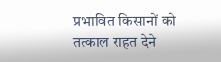प्रभावित किसानों को तत्काल राहत देने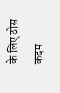के लिए ठोस कदम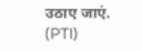उठाए जाएं. (PTI)